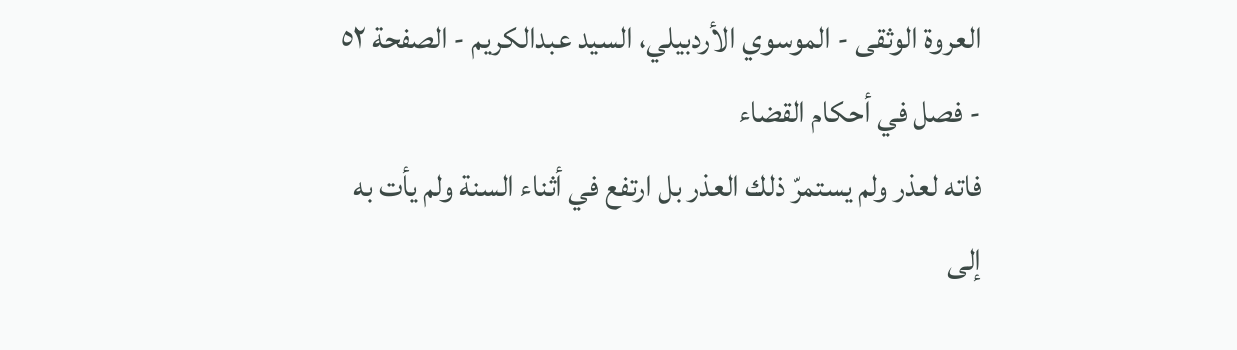العروة الوثقى - الموسوي الأردبيلي، السيد عبدالكريم - الصفحة ٥٢ - فصل في أحكام القضاء
فاته لعذر ولم يستمرّ ذلك العذر بل ارتفع في أثناء السنة ولم يأت به إلى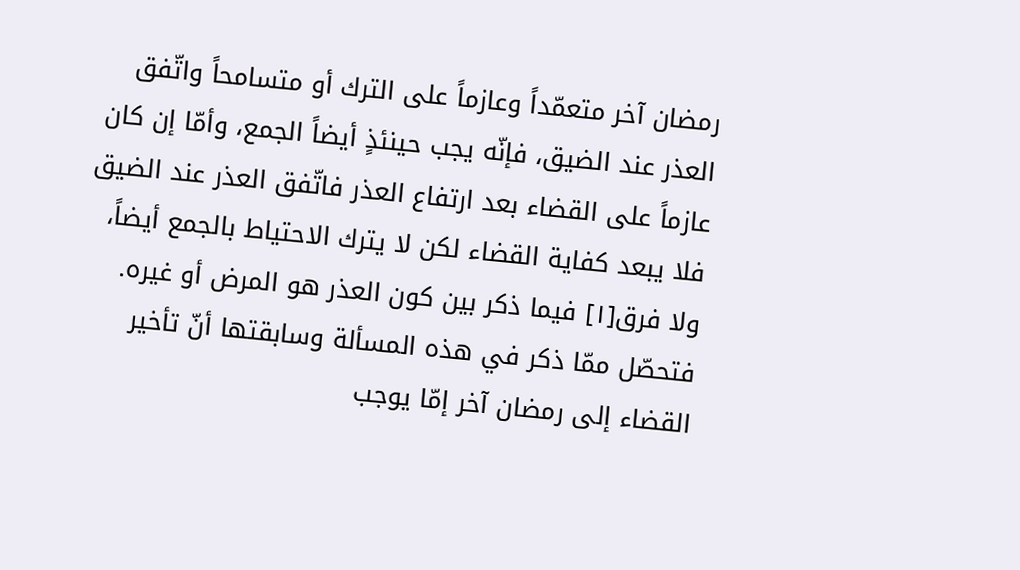رمضان آخر متعمّداً وعازماً على الترك أو متسامحاً واتّفق العذر عند الضيق، فإنّه يجب حينئذٍ أيضاً الجمع، وأمّا إن كان عازماً على القضاء بعد ارتفاع العذر فاتّفق العذر عند الضيق فلا يبعد كفاية القضاء لكن لا يترك الاحتياط بالجمع أيضاً، ولا فرق[١] فيما ذكر بين كون العذر هو المرض أو غيره.
فتحصّل ممّا ذكر في هذه المسألة وسابقتها أنّ تأخير القضاء إلى رمضان آخر إمّا يوجب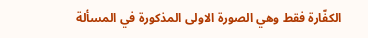الكفّارة فقط وهي الصورة الاولى المذكورة في المسألة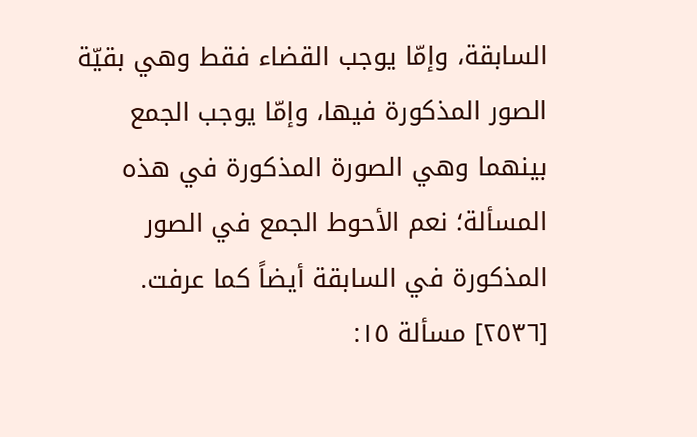السابقة، وإمّا يوجب القضاء فقط وهي بقيّة الصور المذكورة فيها، وإمّا يوجب الجمع بينهما وهي الصورة المذكورة في هذه المسألة؛ نعم الأحوط الجمع في الصور المذكورة في السابقة أيضاً كما عرفت.
[٢٥٣٦] مسألة ١٥: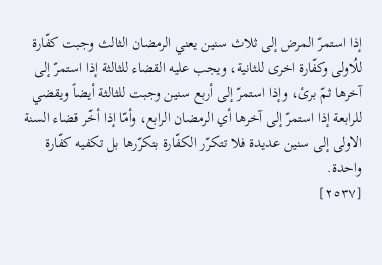إذا استمرّ المرض إلى ثلاث سنين يعني الرمضان الثالث وجبت كفّارة للُاولى وكفّارة اخرى للثانية، ويجب عليه القضاء للثالثة إذا استمرّ إلى آخرها ثمّ برئ، وإذا استمرّ إلى أربع سنين وجبت للثالثة أيضاً ويقضي للرابعة إذا استمرّ إلى آخرها أي الرمضان الرابع، وأمّا إذا أخّر قضاء السنة الاولى إلى سنين عديدة فلا تتكرّر الكفّارة بتكرّرها بل تكفيه كفّارة واحدة.
[٢٥٣٧]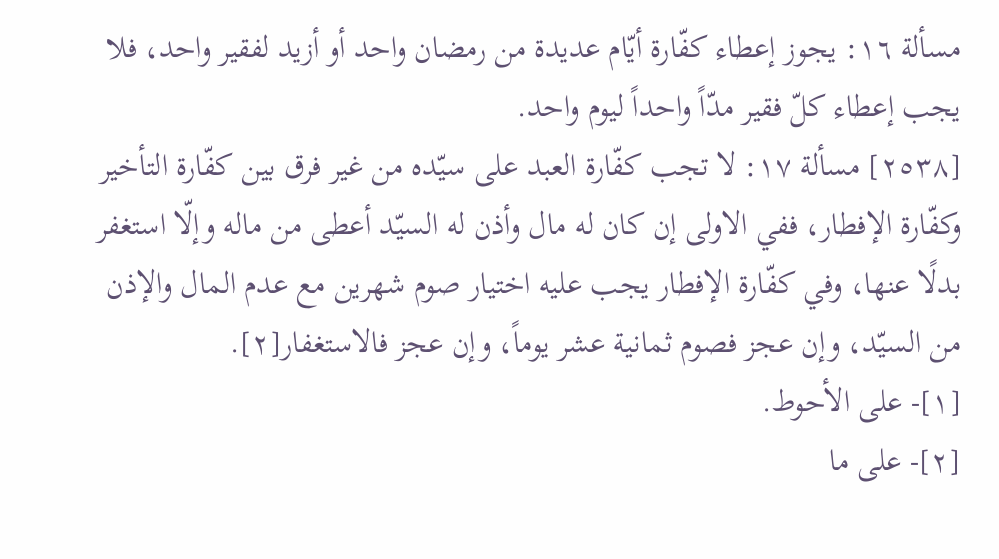مسألة ١٦: يجوز إعطاء كفّارة أيّام عديدة من رمضان واحد أو أزيد لفقير واحد، فلا يجب إعطاء كلّ فقير مدّاً واحداً ليوم واحد.
[٢٥٣٨] مسألة ١٧: لا تجب كفّارة العبد على سيّده من غير فرق بين كفّارة التأخير وكفّارة الإفطار، ففي الاولى إن كان له مال وأذن له السيّد أعطى من ماله وإلّا استغفر بدلًا عنها، وفي كفّارة الإفطار يجب عليه اختيار صوم شهرين مع عدم المال والإذن من السيّد، وإن عجز فصوم ثمانية عشر يوماً، وإن عجز فالاستغفار[٢].
[١]- على الأحوط.
[٢]- على ما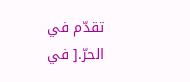تقدّم في الحرّ.[ في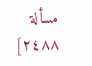مسألة ٢٤٨٨]